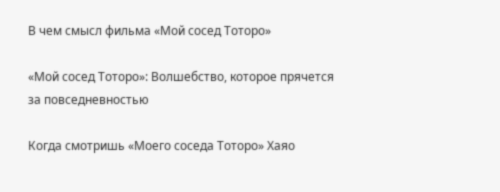В чем смысл фильма «Мой сосед Тоторо»

«Мой сосед Тоторо»: Волшебство, которое прячется за повседневностью

Когда смотришь «Моего соседа Тоторо» Хаяо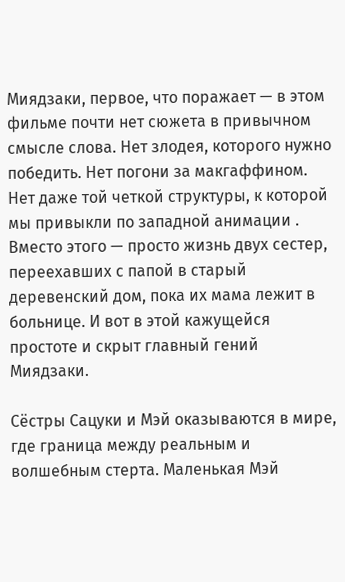Миядзаки, первое, что поражает — в этом фильме почти нет сюжета в привычном смысле слова. Нет злодея, которого нужно победить. Нет погони за макгаффином. Нет даже той четкой структуры, к которой мы привыкли по западной анимации . Вместо этого — просто жизнь двух сестер, переехавших с папой в старый деревенский дом, пока их мама лежит в больнице. И вот в этой кажущейся простоте и скрыт главный гений Миядзаки.

Сёстры Сацуки и Мэй оказываются в мире, где граница между реальным и волшебным стерта. Маленькая Мэй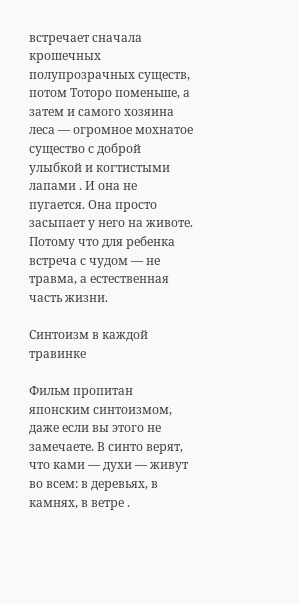встречает сначала крошечных полупрозрачных существ, потом Тоторо поменьше, а затем и самого хозяина леса — огромное мохнатое существо с доброй улыбкой и когтистыми лапами . И она не пугается. Она просто засыпает у него на животе. Потому что для ребенка встреча с чудом — не травма, а естественная часть жизни.

Синтоизм в каждой травинке

Фильм пропитан японским синтоизмом, даже если вы этого не замечаете. В синто верят, что ками — духи — живут во всем: в деревьях, в камнях, в ветре .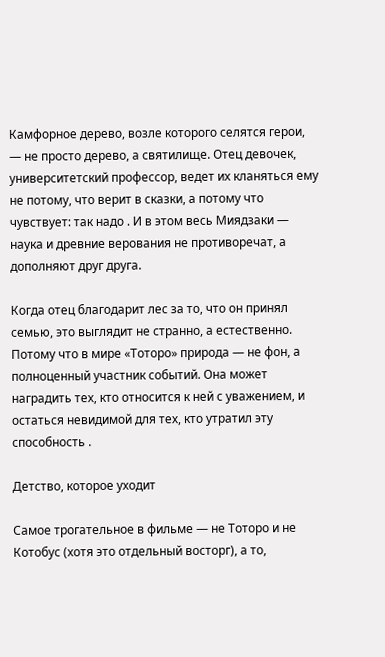Камфорное дерево, возле которого селятся герои, — не просто дерево, а святилище. Отец девочек, университетский профессор, ведет их кланяться ему не потому, что верит в сказки, а потому что чувствует: так надо . И в этом весь Миядзаки — наука и древние верования не противоречат, а дополняют друг друга.

Когда отец благодарит лес за то, что он принял семью, это выглядит не странно, а естественно. Потому что в мире «Тоторо» природа — не фон, а полноценный участник событий. Она может наградить тех, кто относится к ней с уважением, и остаться невидимой для тех, кто утратил эту способность .

Детство, которое уходит

Самое трогательное в фильме — не Тоторо и не Котобус (хотя это отдельный восторг), а то,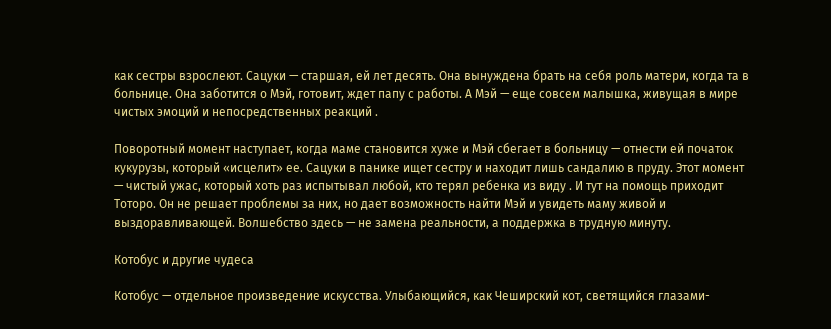как сестры взрослеют. Сацуки — старшая, ей лет десять. Она вынуждена брать на себя роль матери, когда та в больнице. Она заботится о Мэй, готовит, ждет папу с работы. А Мэй — еще совсем малышка, живущая в мире чистых эмоций и непосредственных реакций .

Поворотный момент наступает, когда маме становится хуже и Мэй сбегает в больницу — отнести ей початок кукурузы, который «исцелит» ее. Сацуки в панике ищет сестру и находит лишь сандалию в пруду. Этот момент — чистый ужас, который хоть раз испытывал любой, кто терял ребенка из виду . И тут на помощь приходит Тоторо. Он не решает проблемы за них, но дает возможность найти Мэй и увидеть маму живой и выздоравливающей. Волшебство здесь — не замена реальности, а поддержка в трудную минуту.

Котобус и другие чудеса

Котобус — отдельное произведение искусства. Улыбающийся, как Чеширский кот, светящийся глазами-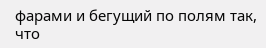фарами и бегущий по полям так, что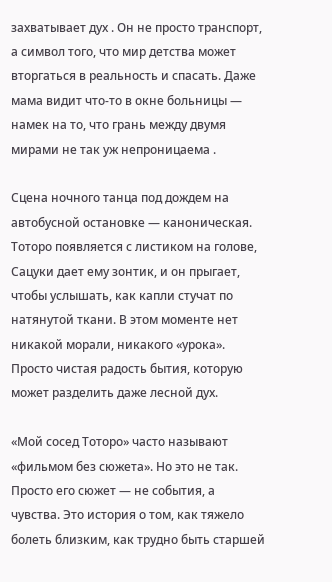захватывает дух . Он не просто транспорт, а символ того, что мир детства может вторгаться в реальность и спасать. Даже мама видит что-то в окне больницы — намек на то, что грань между двумя мирами не так уж непроницаема .

Сцена ночного танца под дождем на автобусной остановке — каноническая. Тоторо появляется с листиком на голове, Сацуки дает ему зонтик, и он прыгает, чтобы услышать, как капли стучат по натянутой ткани. В этом моменте нет никакой морали, никакого «урока». Просто чистая радость бытия, которую может разделить даже лесной дух.

«Мой сосед Тоторо» часто называют «фильмом без сюжета». Но это не так. Просто его сюжет — не события, а чувства. Это история о том, как тяжело болеть близким, как трудно быть старшей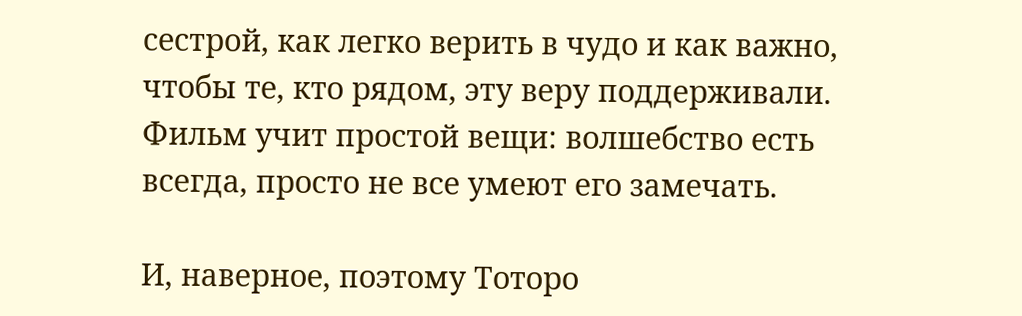сестрой, как легко верить в чудо и как важно, чтобы те, кто рядом, эту веру поддерживали. Фильм учит простой вещи: волшебство есть всегда, просто не все умеют его замечать.

И, наверное, поэтому Тоторо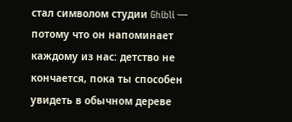стал символом студии Ghibli — потому что он напоминает каждому из нас: детство не кончается, пока ты способен увидеть в обычном дереве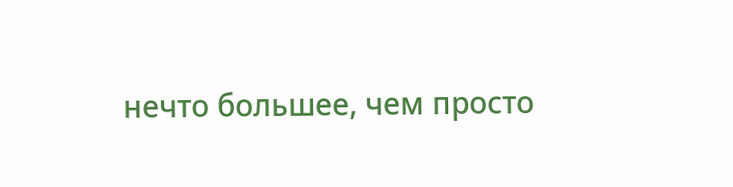нечто большее, чем просто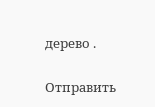дерево .

Отправить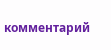комментарий